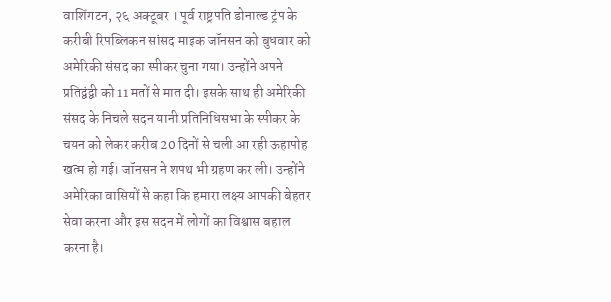वाशिंगटन, २६ अक्टूबर । पूर्व राष्ट्रपति डोनाल्ड ट्रंप के करीबी रिपब्लिकन सांसद माइक जॉनसन को बुधवार को अमेरिकी संसद का स्पीकर चुना गया। उन्होंने अपने प्रतिद्वंद्वी को 11 मतों से मात दी। इसके साथ ही अमेरिकी संसद के निचले सदन यानी प्रतिनिधिसभा के स्पीकर के चयन को लेकर करीब 20 दिनों से चली आ रही ऊहापोह खत्म हो गई। जॉनसन ने शपथ भी ग्रहण कर ली। उन्होंने अमेरिका वासियों से कहा कि हमारा लक्ष्य आपकी बेहतर सेवा करना और इस सदन में लोगों का विश्वास बहाल करना है।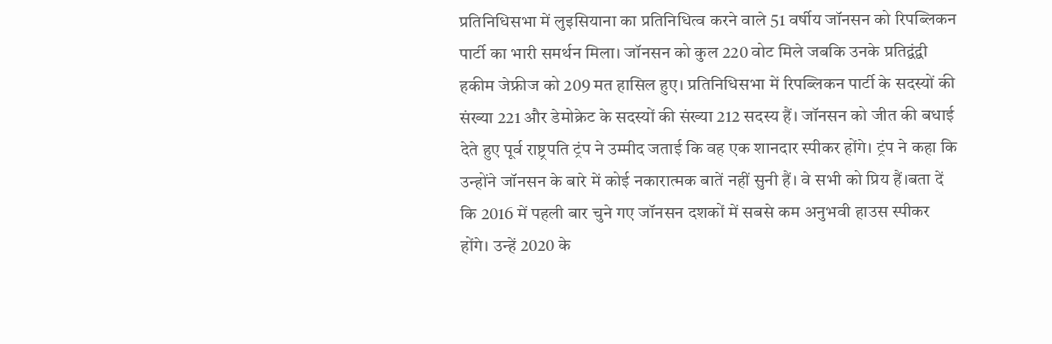प्रतिनिधिसभा में लुइसियाना का प्रतिनिधित्व करने वाले 51 वर्षीय जॉनसन को रिपब्लिकन पार्टी का भारी समर्थन मिला। जॉनसन को कुल 220 वोट मिले जबकि उनके प्रतिद्वंद्वी हकीम जेफ्रीज को 209 मत हासिल हुए। प्रतिनिधिसभा में रिपब्लिकन पार्टी के सदस्यों की संख्या 221 और डेमोक्रेट के सदस्यों की संख्या 212 सदस्य हैं। जॉनसन को जीत की बधाई देते हुए पूर्व राष्ट्रपति ट्रंप ने उम्मीद जताई कि वह एक शानदार स्पीकर होंगे। ट्रंप ने कहा कि उन्होंने जॉनसन के बारे में कोई नकारात्मक बातें नहीं सुनी हैं। वे सभी को प्रिय हैं।बता दें कि 2016 में पहली बार चुने गए जॉनसन दशकों में सबसे कम अनुभवी हाउस स्पीकर होंगे। उन्हें 2020 के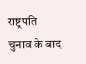राष्ट्रपति चुनाव के बाद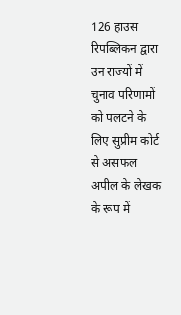126 हाउस रिपब्लिकन द्वारा उन राज्यों में चुनाव परिणामों को पलटने के लिए सुप्रीम कोर्ट से असफल अपील के लेखक के रूप में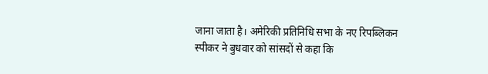जाना जाता है। अमेरिकी प्रतिनिधि सभा के नए रिपब्लिकन स्पीकर ने बुधवार को सांसदों से कहा कि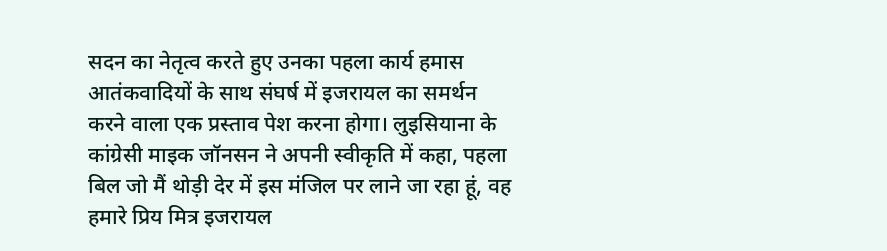सदन का नेतृत्व करते हुए उनका पहला कार्य हमास आतंकवादियों के साथ संघर्ष में इजरायल का समर्थन करने वाला एक प्रस्ताव पेश करना होगा। लुइसियाना के कांग्रेसी माइक जॉनसन ने अपनी स्वीकृति में कहा, पहला बिल जो मैं थोड़ी देर में इस मंजिल पर लाने जा रहा हूं, वह हमारे प्रिय मित्र इजरायल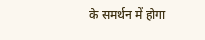के समर्थन में होगा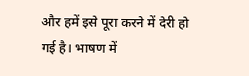और हमें इसे पूरा करने में देरी हो गई है। भाषण में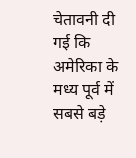चेतावनी दी गई कि अमेरिका के मध्य पूर्व में सबसे बड़े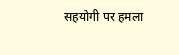सहयोगी पर हमला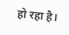हो रहा है।